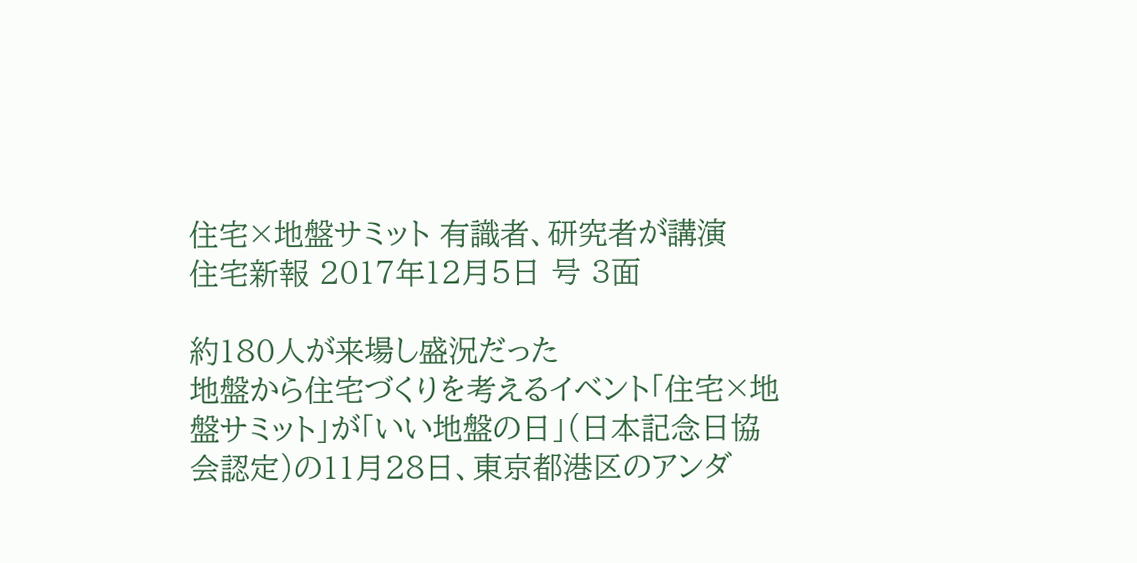住宅×地盤サミット 有識者、研究者が講演
住宅新報 2017年12月5日 号 3面

約180人が来場し盛況だった
地盤から住宅づくりを考えるイベント「住宅×地盤サミット」が「いい地盤の日」(日本記念日協会認定)の11月28日、東京都港区のアンダ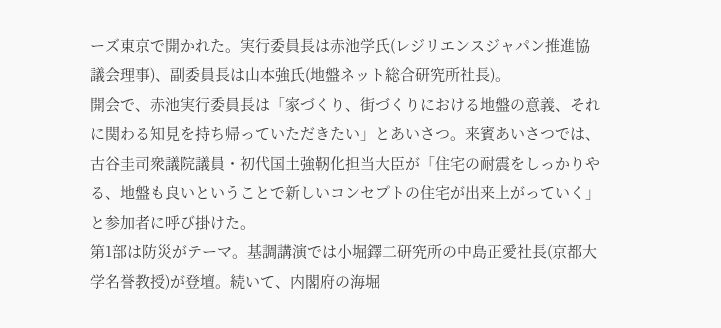ーズ東京で開かれた。実行委員長は赤池学氏(レジリエンスジャパン推進協議会理事)、副委員長は山本強氏(地盤ネット総合研究所社長)。
開会で、赤池実行委員長は「家づくり、街づくりにおける地盤の意義、それに関わる知見を持ち帰っていただきたい」とあいさつ。来賓あいさつでは、古谷圭司衆議院議員・初代国土強靭化担当大臣が「住宅の耐震をしっかりやる、地盤も良いということで新しいコンセプトの住宅が出来上がっていく」と参加者に呼び掛けた。
第1部は防災がテーマ。基調講演では小堀鐸二研究所の中島正愛社長(京都大学名誉教授)が登壇。続いて、内閣府の海堀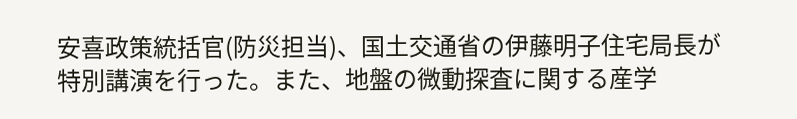安喜政策統括官(防災担当)、国土交通省の伊藤明子住宅局長が特別講演を行った。また、地盤の微動探査に関する産学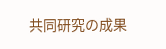共同研究の成果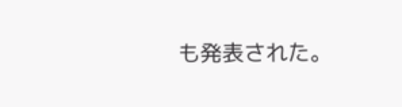も発表された。